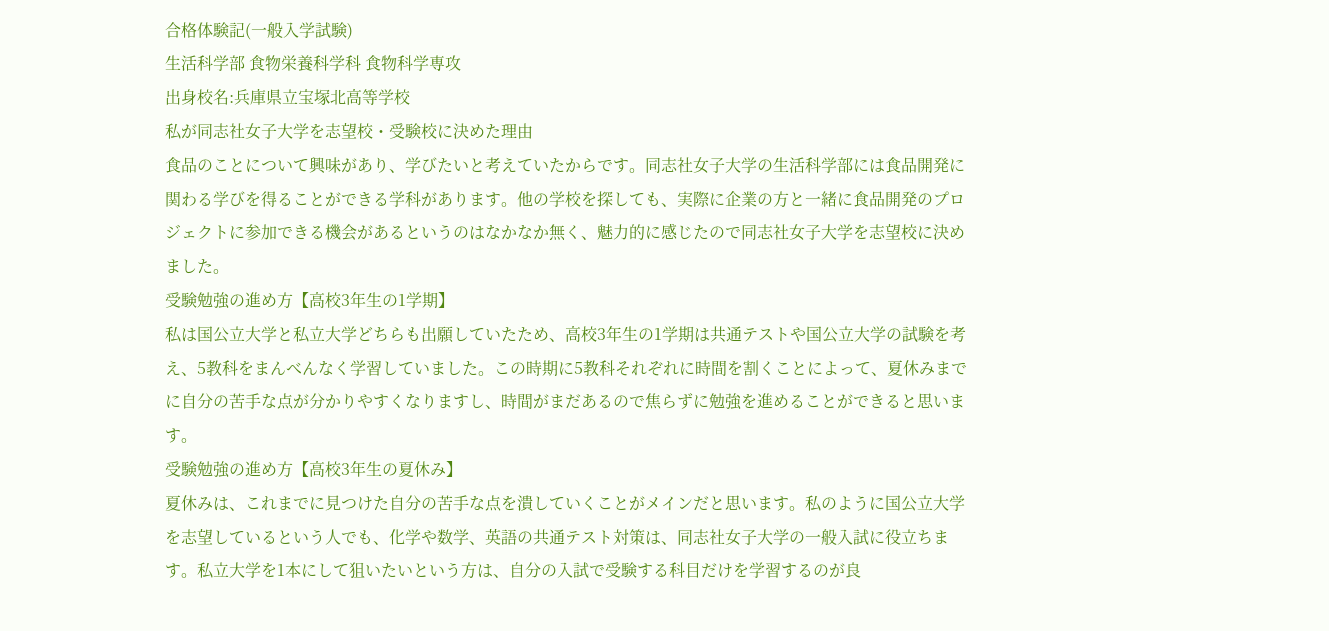合格体験記(一般入学試験)
生活科学部 食物栄養科学科 食物科学専攻
出身校名:兵庫県立宝塚北高等学校
私が同志社女子大学を志望校・受験校に決めた理由
食品のことについて興味があり、学びたいと考えていたからです。同志社女子大学の生活科学部には食品開発に関わる学びを得ることができる学科があります。他の学校を探しても、実際に企業の方と一緒に食品開発のプロジェクトに参加できる機会があるというのはなかなか無く、魅力的に感じたので同志社女子大学を志望校に決めました。
受験勉強の進め方【高校3年生の1学期】
私は国公立大学と私立大学どちらも出願していたため、高校3年生の1学期は共通テストや国公立大学の試験を考え、5教科をまんべんなく学習していました。この時期に5教科それぞれに時間を割くことによって、夏休みまでに自分の苦手な点が分かりやすくなりますし、時間がまだあるので焦らずに勉強を進めることができると思います。
受験勉強の進め方【高校3年生の夏休み】
夏休みは、これまでに見つけた自分の苦手な点を潰していくことがメインだと思います。私のように国公立大学を志望しているという人でも、化学や数学、英語の共通テスト対策は、同志社女子大学の一般入試に役立ちます。私立大学を1本にして狙いたいという方は、自分の入試で受験する科目だけを学習するのが良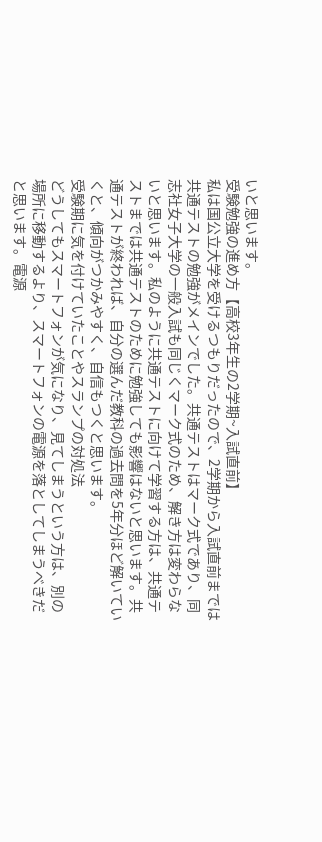いと思います。
受験勉強の進め方【高校3年生の2学期~入試直前】
私は国公立大学を受けるつもりだったので、2学期から入試直前までは共通テストの勉強がメインでした。共通テストはマーク式であり、同志社女子大学の一般入試も同じくマーク式のため、解き方は変わらないと思います。私のように共通テストに向けて学習する方は、共通テストまでは共通テストのために勉強しても影響はないと思います。共通テストが終われば、自分の選んだ教科の過去問を5年分ほど解いていくと、傾向がつかみやすく、自信もつくと思います。
受験期に気を付けていたことやスランプの対処法
どうしてもスマートフォンが気になり、見てしまうという方は、別の場所に移動するより、スマートフォンの電源を落としてしまうべきだと思います。電源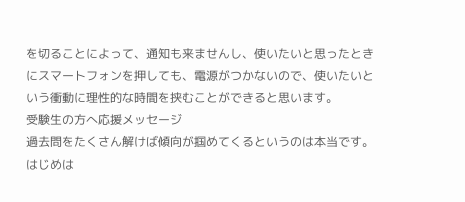を切ることによって、通知も来ませんし、使いたいと思ったときにスマートフォンを押しても、電源がつかないので、使いたいという衝動に理性的な時間を挟むことができると思います。
受験生の方へ応援メッセージ
過去問をたくさん解けば傾向が掴めてくるというのは本当です。はじめは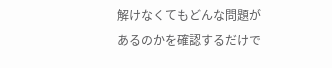解けなくてもどんな問題があるのかを確認するだけで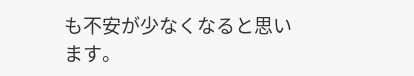も不安が少なくなると思います。